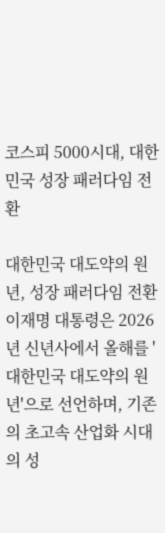코스피 5000시대, 대한민국 성장 패러다임 전환

대한민국 대도약의 원년, 성장 패러다임 전환
이재명 대통령은 2026년 신년사에서 올해를 '대한민국 대도약의 원년'으로 선언하며, 기존의 초고속 산업화 시대의 성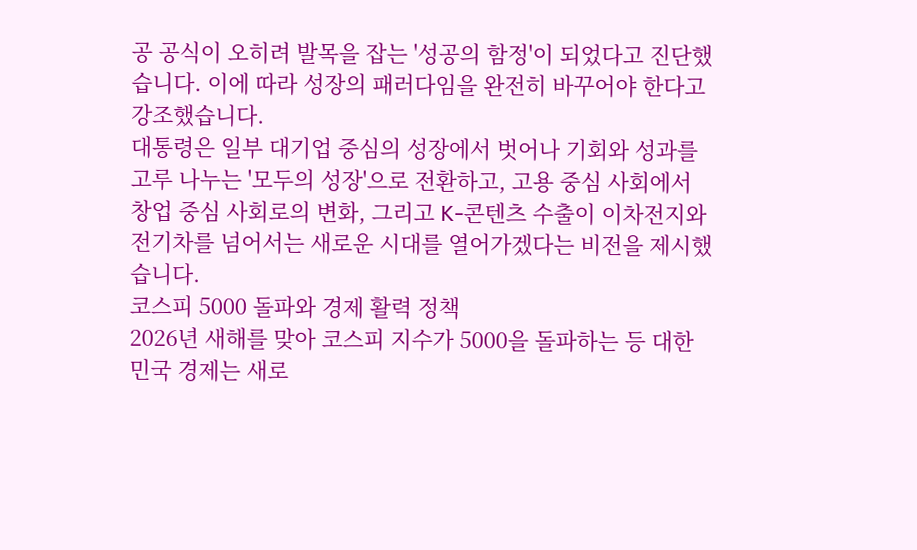공 공식이 오히려 발목을 잡는 '성공의 함정'이 되었다고 진단했습니다. 이에 따라 성장의 패러다임을 완전히 바꾸어야 한다고 강조했습니다.
대통령은 일부 대기업 중심의 성장에서 벗어나 기회와 성과를 고루 나누는 '모두의 성장'으로 전환하고, 고용 중심 사회에서 창업 중심 사회로의 변화, 그리고 K-콘텐츠 수출이 이차전지와 전기차를 넘어서는 새로운 시대를 열어가겠다는 비전을 제시했습니다.
코스피 5000 돌파와 경제 활력 정책
2026년 새해를 맞아 코스피 지수가 5000을 돌파하는 등 대한민국 경제는 새로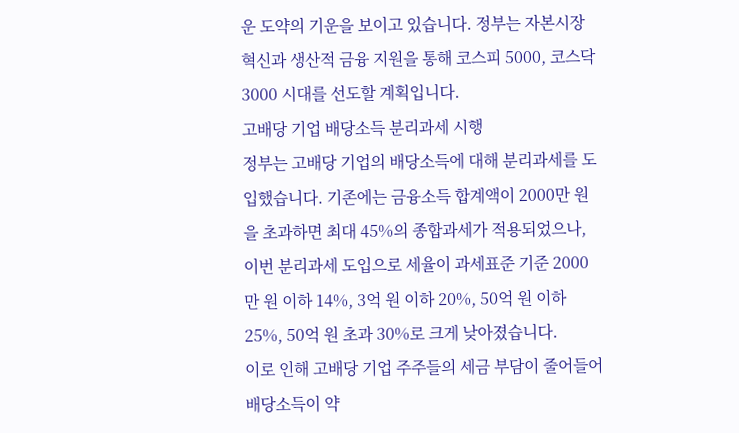운 도약의 기운을 보이고 있습니다. 정부는 자본시장 혁신과 생산적 금융 지원을 통해 코스피 5000, 코스닥 3000 시대를 선도할 계획입니다.
고배당 기업 배당소득 분리과세 시행
정부는 고배당 기업의 배당소득에 대해 분리과세를 도입했습니다. 기존에는 금융소득 합계액이 2000만 원을 초과하면 최대 45%의 종합과세가 적용되었으나, 이번 분리과세 도입으로 세율이 과세표준 기준 2000만 원 이하 14%, 3억 원 이하 20%, 50억 원 이하 25%, 50억 원 초과 30%로 크게 낮아졌습니다.
이로 인해 고배당 기업 주주들의 세금 부담이 줄어들어 배당소득이 약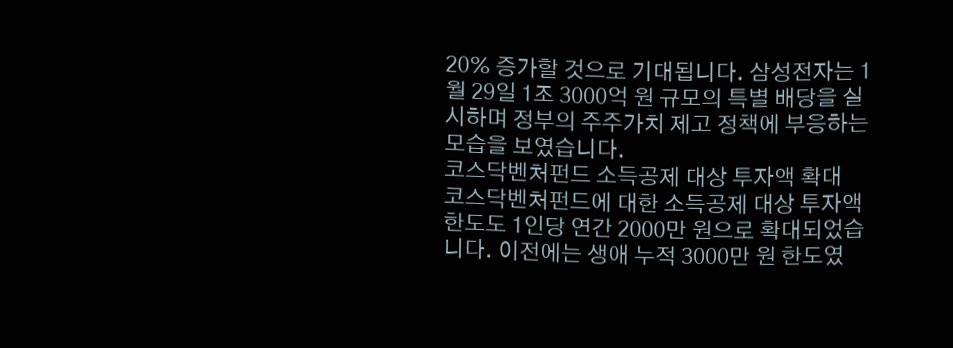20% 증가할 것으로 기대됩니다. 삼성전자는 1월 29일 1조 3000억 원 규모의 특별 배당을 실시하며 정부의 주주가치 제고 정책에 부응하는 모습을 보였습니다.
코스닥벤처펀드 소득공제 대상 투자액 확대
코스닥벤처펀드에 대한 소득공제 대상 투자액 한도도 1인당 연간 2000만 원으로 확대되었습니다. 이전에는 생애 누적 3000만 원 한도였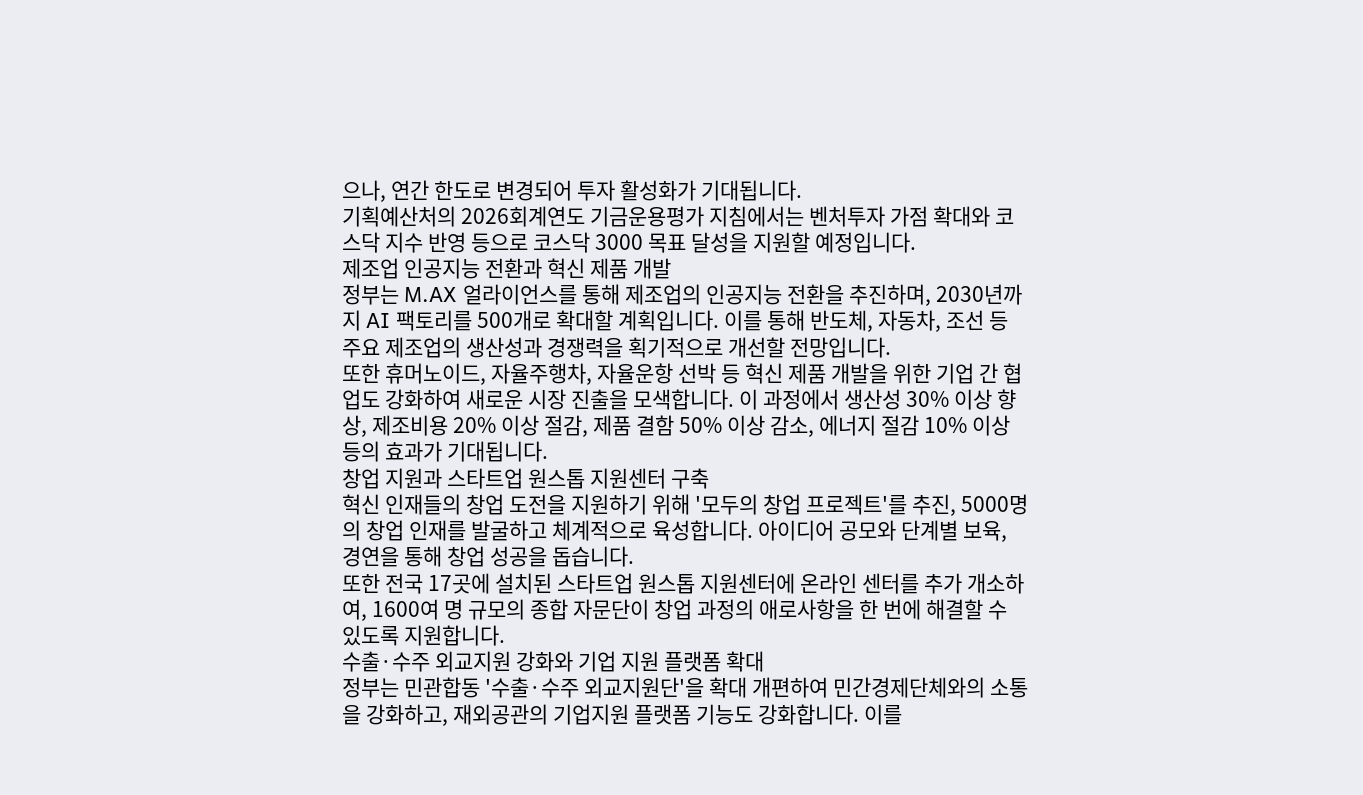으나, 연간 한도로 변경되어 투자 활성화가 기대됩니다.
기획예산처의 2026회계연도 기금운용평가 지침에서는 벤처투자 가점 확대와 코스닥 지수 반영 등으로 코스닥 3000 목표 달성을 지원할 예정입니다.
제조업 인공지능 전환과 혁신 제품 개발
정부는 M.AX 얼라이언스를 통해 제조업의 인공지능 전환을 추진하며, 2030년까지 AI 팩토리를 500개로 확대할 계획입니다. 이를 통해 반도체, 자동차, 조선 등 주요 제조업의 생산성과 경쟁력을 획기적으로 개선할 전망입니다.
또한 휴머노이드, 자율주행차, 자율운항 선박 등 혁신 제품 개발을 위한 기업 간 협업도 강화하여 새로운 시장 진출을 모색합니다. 이 과정에서 생산성 30% 이상 향상, 제조비용 20% 이상 절감, 제품 결함 50% 이상 감소, 에너지 절감 10% 이상 등의 효과가 기대됩니다.
창업 지원과 스타트업 원스톱 지원센터 구축
혁신 인재들의 창업 도전을 지원하기 위해 '모두의 창업 프로젝트'를 추진, 5000명의 창업 인재를 발굴하고 체계적으로 육성합니다. 아이디어 공모와 단계별 보육, 경연을 통해 창업 성공을 돕습니다.
또한 전국 17곳에 설치된 스타트업 원스톱 지원센터에 온라인 센터를 추가 개소하여, 1600여 명 규모의 종합 자문단이 창업 과정의 애로사항을 한 번에 해결할 수 있도록 지원합니다.
수출·수주 외교지원 강화와 기업 지원 플랫폼 확대
정부는 민관합동 '수출·수주 외교지원단'을 확대 개편하여 민간경제단체와의 소통을 강화하고, 재외공관의 기업지원 플랫폼 기능도 강화합니다. 이를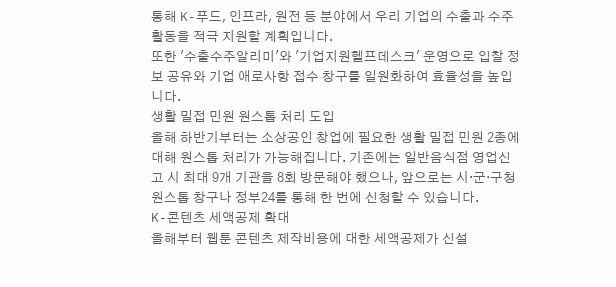통해 K-푸드, 인프라, 원전 등 분야에서 우리 기업의 수출과 수주 활동을 적극 지원할 계획입니다.
또한 '수출수주알리미'와 '기업지원헬프데스크' 운영으로 입찰 정보 공유와 기업 애로사항 접수 창구를 일원화하여 효율성을 높입니다.
생활 밀접 민원 원스톱 처리 도입
올해 하반기부터는 소상공인 창업에 필요한 생활 밀접 민원 2종에 대해 원스톱 처리가 가능해집니다. 기존에는 일반음식점 영업신고 시 최대 9개 기관을 8회 방문해야 했으나, 앞으로는 시·군·구청 원스톱 창구나 정부24를 통해 한 번에 신청할 수 있습니다.
K-콘텐츠 세액공제 확대
올해부터 웹툰 콘텐츠 제작비용에 대한 세액공제가 신설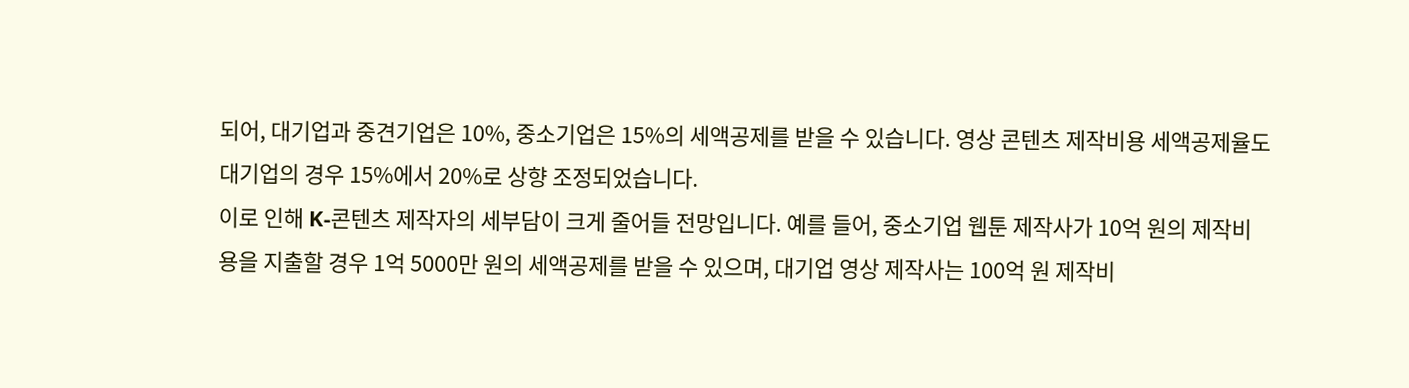되어, 대기업과 중견기업은 10%, 중소기업은 15%의 세액공제를 받을 수 있습니다. 영상 콘텐츠 제작비용 세액공제율도 대기업의 경우 15%에서 20%로 상향 조정되었습니다.
이로 인해 K-콘텐츠 제작자의 세부담이 크게 줄어들 전망입니다. 예를 들어, 중소기업 웹툰 제작사가 10억 원의 제작비용을 지출할 경우 1억 5000만 원의 세액공제를 받을 수 있으며, 대기업 영상 제작사는 100억 원 제작비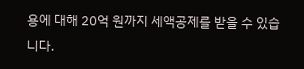용에 대해 20억 원까지 세액공제를 받을 수 있습니다.